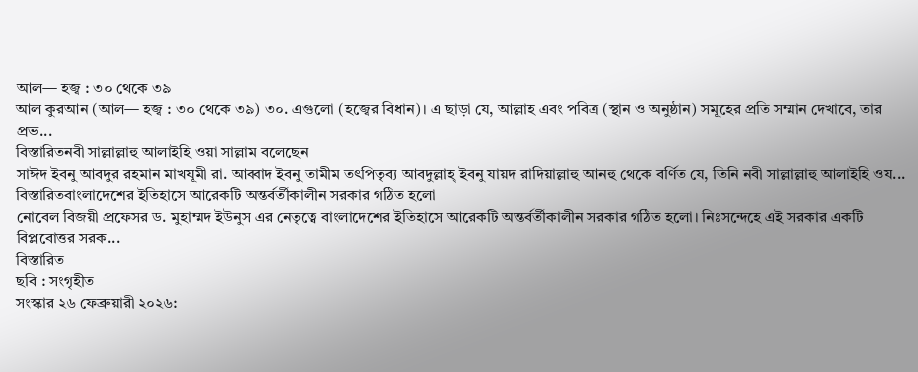আল— হজ্ব : ৩০ থেকে ৩৯
আল কুরআন (আল— হজ্ব : ৩০ থেকে ৩৯) ৩০. এগুলো (হজ্বের বিধান)। এ ছাড়া যে, আল্লাহ এবং পবিত্র (স্থান ও অনুষ্ঠান) সমূহের প্রতি সম্মান দেখাবে, তার প্রভ...
বিস্তারিতনবী সাল্লাল্লাহু আলাইহি ওয়া সাল্লাম বলেছেন
সাঈদ ইবনু আবদুর রহমান মাখযূমী রা. আব্বাদ ইবনু তামীম তৎপিতৃব্য আবদুল্লাহ্ ইবনু যায়দ রাদিয়াল্লাহু আনহু থেকে বর্ণিত যে, তিনি নবী সাল্লাল্লাহু আলাইহি ওয...
বিস্তারিতবাংলাদেশের ইতিহাসে আরেকটি অন্তর্বর্তীকালীন সরকার গঠিত হলো
নোবেল বিজয়ী প্রফেসর ড. মুহাম্মদ ইউনুস এর নেতৃত্বে বাংলাদেশের ইতিহাসে আরেকটি অন্তর্বর্তীকালীন সরকার গঠিত হলো। নিঃসন্দেহে এই সরকার একটি বিপ্লবোত্তর সরক...
বিস্তারিত
ছবি : সংগৃহীত
সংস্কার ২৬ ফেব্রুয়ারী ২০২৬: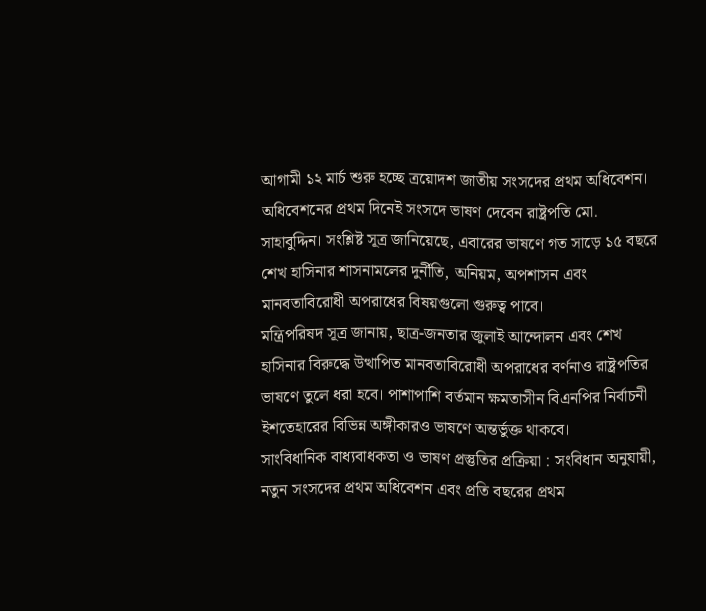আগামী ১২ মার্চ শুরু হচ্ছে ত্রয়োদশ জাতীয় সংসদের প্রথম অধিবেশন। অধিবেশনের প্রথম দিনেই সংসদে ভাষণ দেবেন রাষ্ট্রপতি মো. সাহাবুদ্দিন। সংশ্লিষ্ট সূত্র জানিয়েছে, এবারের ভাষণে গত সাড়ে ১৫ বছরে শেখ হাসিনার শাসনামলের দুর্নীতি, অনিয়ম, অপশাসন এবং মানবতাবিরোধী অপরাধের বিষয়গুলো গুরুত্ব পাবে।
মন্ত্রিপরিষদ সূত্র জানায়, ছাত্র-জনতার জুলাই আন্দোলন এবং শেখ হাসিনার বিরুদ্ধে উত্থাপিত মানবতাবিরোধী অপরাধের বর্ণনাও রাষ্ট্রপতির ভাষণে তুলে ধরা হবে। পাশাপাশি বর্তমান ক্ষমতাসীন বিএনপির নির্বাচনী ইশতেহারের বিভিন্ন অঙ্গীকারও ভাষণে অন্তর্ভুক্ত থাকবে।
সাংবিধানিক বাধ্যবাধকতা ও ভাষণ প্রস্তুতির প্রক্রিয়া : সংবিধান অনুযায়ী, নতুন সংসদের প্রথম অধিবেশন এবং প্রতি বছরের প্রথম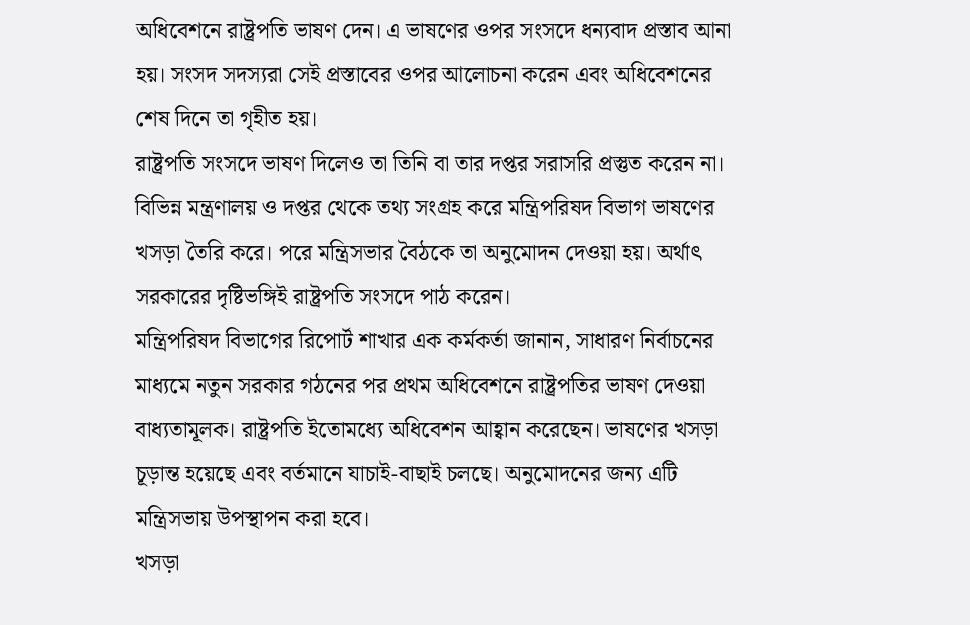অধিবেশনে রাষ্ট্রপতি ভাষণ দেন। এ ভাষণের ওপর সংসদে ধন্যবাদ প্রস্তাব আনা হয়। সংসদ সদস্যরা সেই প্রস্তাবের ওপর আলোচনা করেন এবং অধিবেশনের শেষ দিনে তা গৃহীত হয়।
রাষ্ট্রপতি সংসদে ভাষণ দিলেও তা তিনি বা তার দপ্তর সরাসরি প্রস্তুত করেন না। বিভিন্ন মন্ত্রণালয় ও দপ্তর থেকে তথ্য সংগ্রহ করে মন্ত্রিপরিষদ বিভাগ ভাষণের খসড়া তৈরি করে। পরে মন্ত্রিসভার বৈঠকে তা অনুমোদন দেওয়া হয়। অর্থাৎ সরকারের দৃষ্টিভঙ্গিই রাষ্ট্রপতি সংসদে পাঠ করেন।
মন্ত্রিপরিষদ বিভাগের রিপোর্ট শাখার এক কর্মকর্তা জানান, সাধারণ নির্বাচনের মাধ্যমে নতুন সরকার গঠনের পর প্রথম অধিবেশনে রাষ্ট্রপতির ভাষণ দেওয়া বাধ্যতামূলক। রাষ্ট্রপতি ইতোমধ্যে অধিবেশন আহ্বান করেছেন। ভাষণের খসড়া চূড়ান্ত হয়েছে এবং বর্তমানে যাচাই-বাছাই চলছে। অনুমোদনের জন্য এটি মন্ত্রিসভায় উপস্থাপন করা হবে।
খসড়া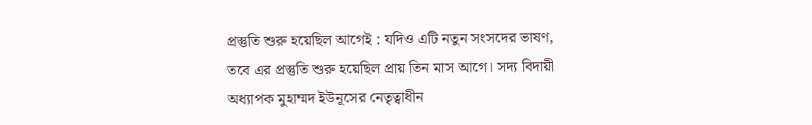প্রস্তুতি শুরু হয়েছিল আগেই : যদিও এটি নতুন সংসদের ভাষণ, তবে এর প্রস্তুতি শুরু হয়েছিল প্রায় তিন মাস আগে। সদ্য বিদায়ী অধ্যাপক মুহাম্মদ ইউনূসের নেতৃত্বাধীন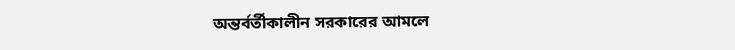অন্তর্বর্তীকালীন সরকারের আমলে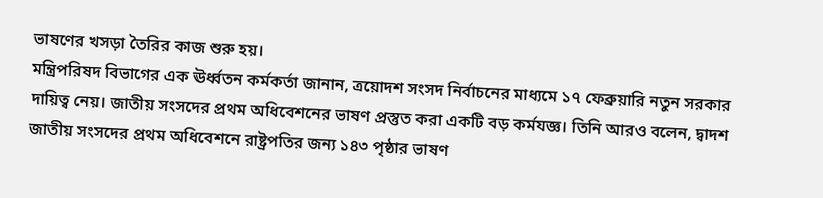ভাষণের খসড়া তৈরির কাজ শুরু হয়।
মন্ত্রিপরিষদ বিভাগের এক ঊর্ধ্বতন কর্মকর্তা জানান, ত্রয়োদশ সংসদ নির্বাচনের মাধ্যমে ১৭ ফেব্রুয়ারি নতুন সরকার দায়িত্ব নেয়। জাতীয় সংসদের প্রথম অধিবেশনের ভাষণ প্রস্তুত করা একটি বড় কর্মযজ্ঞ। তিনি আরও বলেন, দ্বাদশ জাতীয় সংসদের প্রথম অধিবেশনে রাষ্ট্রপতির জন্য ১৪৩ পৃষ্ঠার ভাষণ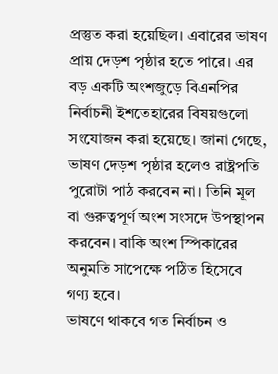প্রস্তুত করা হয়েছিল। এবারের ভাষণ প্রায় দেড়শ পৃষ্ঠার হতে পারে। এর বড় একটি অংশজুড়ে বিএনপির নির্বাচনী ইশতেহারের বিষয়গুলো সংযোজন করা হয়েছে। জানা গেছে, ভাষণ দেড়শ পৃষ্ঠার হলেও রাষ্ট্রপতি পুরোটা পাঠ করবেন না। তিনি মূল বা গুরুত্বপূর্ণ অংশ সংসদে উপস্থাপন করবেন। বাকি অংশ স্পিকারের অনুমতি সাপেক্ষে পঠিত হিসেবে গণ্য হবে।
ভাষণে থাকবে গত নির্বাচন ও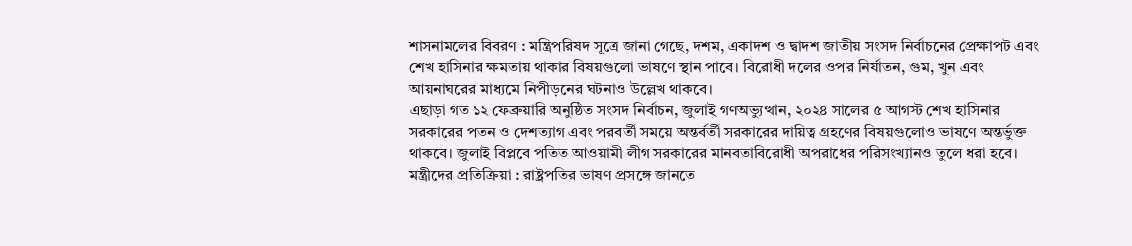শাসনামলের বিবরণ : মন্ত্রিপরিষদ সূত্রে জানা গেছে, দশম, একাদশ ও দ্বাদশ জাতীয় সংসদ নির্বাচনের প্রেক্ষাপট এবং শেখ হাসিনার ক্ষমতায় থাকার বিষয়গুলো ভাষণে স্থান পাবে। বিরোধী দলের ওপর নির্যাতন, গুম, খুন এবং আয়নাঘরের মাধ্যমে নিপীড়নের ঘটনাও উল্লেখ থাকবে।
এছাড়া গত ১২ ফেব্রুয়ারি অনুষ্ঠিত সংসদ নির্বাচন, জুলাই গণঅভ্যুত্থান, ২০২৪ সালের ৫ আগস্ট শেখ হাসিনার সরকারের পতন ও দেশত্যাগ এবং পরবর্তী সময়ে অন্তর্বর্তী সরকারের দায়িত্ব গ্রহণের বিষয়গুলোও ভাষণে অন্তর্ভুক্ত থাকবে। জুলাই বিপ্লবে পতিত আওয়ামী লীগ সরকারের মানবতাবিরোধী অপরাধের পরিসংখ্যানও তুলে ধরা হবে।
মন্ত্রীদের প্রতিক্রিয়া : রাষ্ট্রপতির ভাষণ প্রসঙ্গে জানতে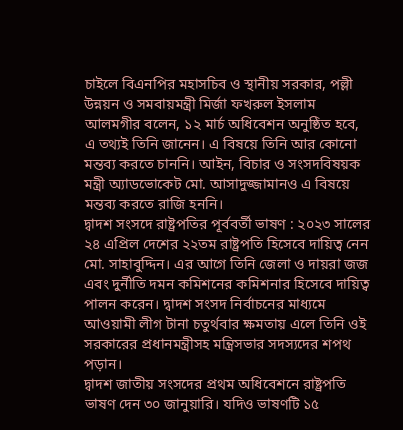চাইলে বিএনপির মহাসচিব ও স্থানীয় সরকার, পল্লী উন্নয়ন ও সমবায়মন্ত্রী মির্জা ফখরুল ইসলাম আলমগীর বলেন, ১২ মার্চ অধিবেশন অনুষ্ঠিত হবে, এ তথ্যই তিনি জানেন। এ বিষয়ে তিনি আর কোনো মন্তব্য করতে চাননি। আইন, বিচার ও সংসদবিষয়ক মন্ত্রী অ্যাডভোকেট মো. আসাদুজ্জামানও এ বিষয়ে মন্তব্য করতে রাজি হননি।
দ্বাদশ সংসদে রাষ্ট্রপতির পূর্ববর্তী ভাষণ : ২০২৩ সালের ২৪ এপ্রিল দেশের ২২তম রাষ্ট্রপতি হিসেবে দায়িত্ব নেন মো. সাহাবুদ্দিন। এর আগে তিনি জেলা ও দায়রা জজ এবং দুর্নীতি দমন কমিশনের কমিশনার হিসেবে দায়িত্ব পালন করেন। দ্বাদশ সংসদ নির্বাচনের মাধ্যমে আওয়ামী লীগ টানা চতুর্থবার ক্ষমতায় এলে তিনি ওই সরকারের প্রধানমন্ত্রীসহ মন্ত্রিসভার সদস্যদের শপথ পড়ান।
দ্বাদশ জাতীয় সংসদের প্রথম অধিবেশনে রাষ্ট্রপতি ভাষণ দেন ৩০ জানুয়ারি। যদিও ভাষণটি ১৫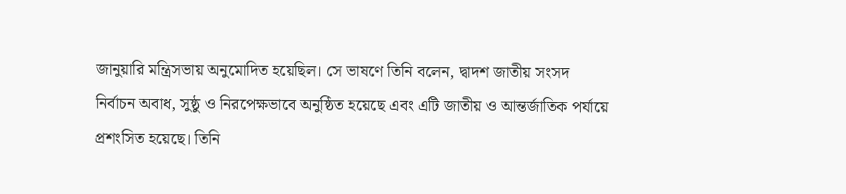জানুয়ারি মন্ত্রিসভায় অনুমোদিত হয়েছিল। সে ভাষণে তিনি বলেন, দ্বাদশ জাতীয় সংসদ নির্বাচন অবাধ, সুষ্ঠু ও নিরপেক্ষভাবে অনুষ্ঠিত হয়েছে এবং এটি জাতীয় ও আন্তর্জাতিক পর্যায়ে প্রশংসিত হয়েছে। তিনি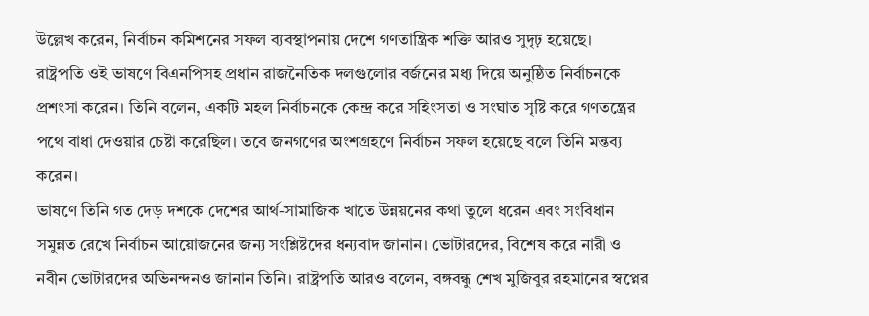উল্লেখ করেন, নির্বাচন কমিশনের সফল ব্যবস্থাপনায় দেশে গণতান্ত্রিক শক্তি আরও সুদৃঢ় হয়েছে।
রাষ্ট্রপতি ওই ভাষণে বিএনপিসহ প্রধান রাজনৈতিক দলগুলোর বর্জনের মধ্য দিয়ে অনুষ্ঠিত নির্বাচনকে প্রশংসা করেন। তিনি বলেন, একটি মহল নির্বাচনকে কেন্দ্র করে সহিংসতা ও সংঘাত সৃষ্টি করে গণতন্ত্রের পথে বাধা দেওয়ার চেষ্টা করেছিল। তবে জনগণের অংশগ্রহণে নির্বাচন সফল হয়েছে বলে তিনি মন্তব্য করেন।
ভাষণে তিনি গত দেড় দশকে দেশের আর্থ-সামাজিক খাতে উন্নয়নের কথা তুলে ধরেন এবং সংবিধান সমুন্নত রেখে নির্বাচন আয়োজনের জন্য সংশ্লিষ্টদের ধন্যবাদ জানান। ভোটারদের, বিশেষ করে নারী ও নবীন ভোটারদের অভিনন্দনও জানান তিনি। রাষ্ট্রপতি আরও বলেন, বঙ্গবন্ধু শেখ মুজিবুর রহমানের স্বপ্নের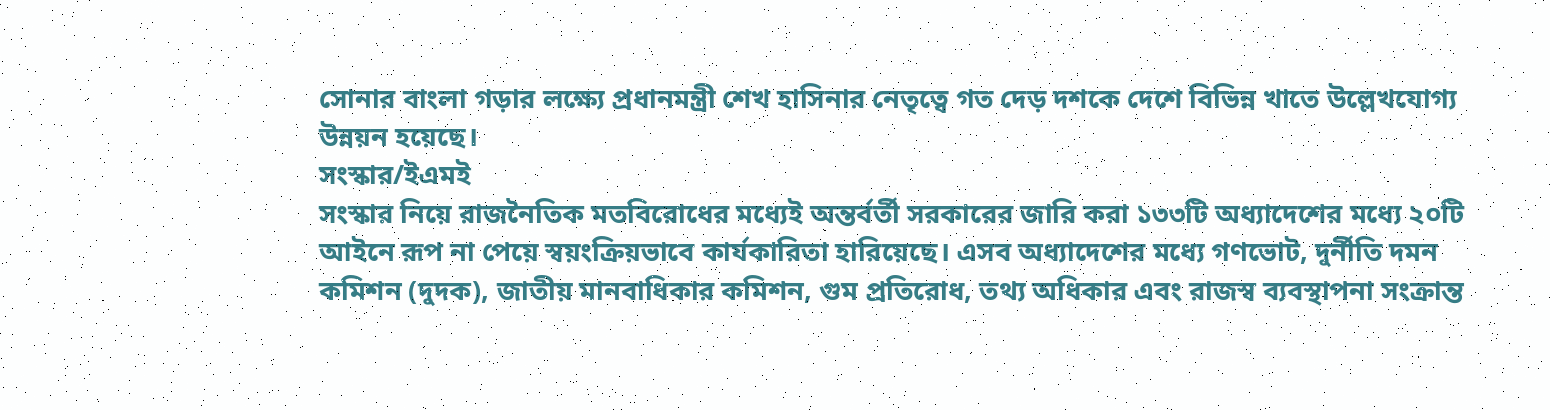সোনার বাংলা গড়ার লক্ষ্যে প্রধানমন্ত্রী শেখ হাসিনার নেতৃত্বে গত দেড় দশকে দেশে বিভিন্ন খাতে উল্লেখযোগ্য উন্নয়ন হয়েছে।
সংস্কার/ইএমই
সংস্কার নিয়ে রাজনৈতিক মতবিরোধের মধ্যেই অন্তর্বর্তী সরকারের জারি করা ১৩৩টি অধ্যাদেশের মধ্যে ২০টি আইনে রূপ না পেয়ে স্বয়ংক্রিয়ভাবে কার্যকারিতা হারিয়েছে। এসব অধ্যাদেশের মধ্যে গণভোট, দুর্নীতি দমন কমিশন (দুদক), জাতীয় মানবাধিকার কমিশন, গুম প্রতিরোধ, তথ্য অধিকার এবং রাজস্ব ব্যবস্থাপনা সংক্রান্ত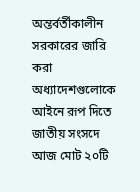অন্তর্বর্তীকালীন সরকারের জারি করা অধ্যাদেশগুলোকে আইনে রূপ দিতে জাতীয় সংসদে আজ মোট ২০টি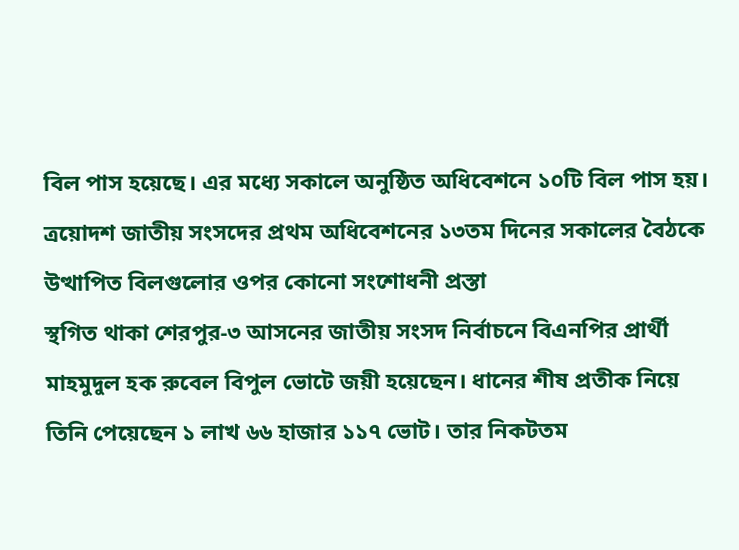বিল পাস হয়েছে। এর মধ্যে সকালে অনুষ্ঠিত অধিবেশনে ১০টি বিল পাস হয়। ত্রয়োদশ জাতীয় সংসদের প্রথম অধিবেশনের ১৩তম দিনের সকালের বৈঠকে উত্থাপিত বিলগুলোর ওপর কোনো সংশোধনী প্রস্তা
স্থগিত থাকা শেরপুর-৩ আসনের জাতীয় সংসদ নির্বাচনে বিএনপির প্রার্থী মাহমুদুল হক রুবেল বিপুল ভোটে জয়ী হয়েছেন। ধানের শীষ প্রতীক নিয়ে তিনি পেয়েছেন ১ লাখ ৬৬ হাজার ১১৭ ভোট। তার নিকটতম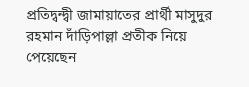প্রতিদ্বন্দ্বী জামায়াতের প্রার্থী মাসুদুর রহমান দাঁড়িপাল্লা প্রতীক নিয়ে পেয়েছেন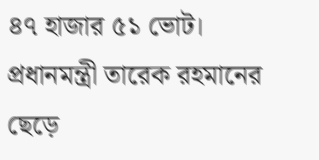৪৭ হাজার ৫১ ভোট।
প্রধানমন্ত্রী তারেক রহমানের ছেড়ে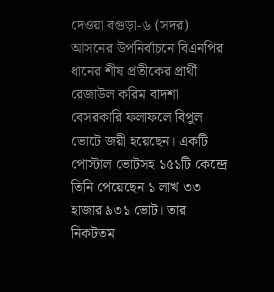দেওয়া বগুড়া-৬ (সদর) আসনের উপনির্বাচনে বিএনপির ধানের শীষ প্রতীকের প্রার্থী রেজাউল করিম বাদশা বেসরকারি ফলাফলে বিপুল ভোটে জয়ী হয়েছেন। একটি পোস্টাল ভোটসহ ১৫১টি কেন্দ্রে তিনি পেয়েছেন ১ লাখ ৩৩ হাজার ৯৩১ ভোট। তার নিকটতম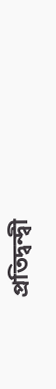প্রতিদ্বন্দ্বী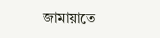জামায়াতে